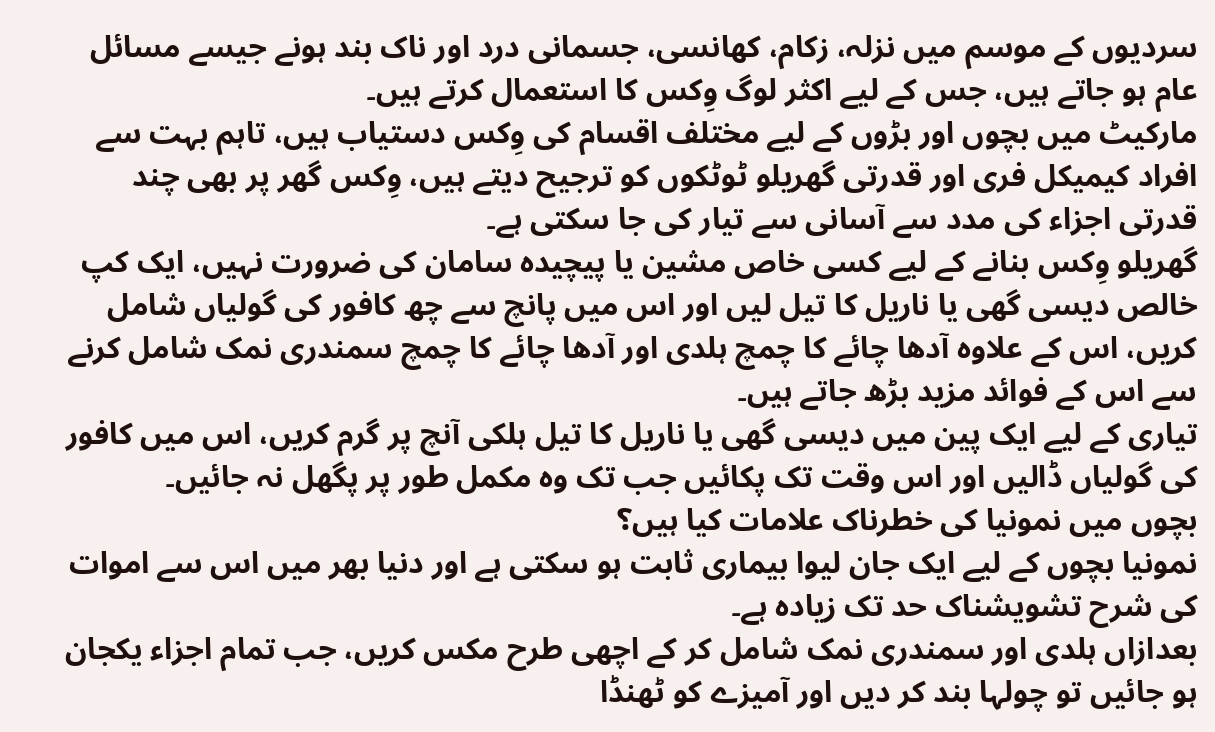سردیوں کے موسم میں نزلہ، زکام، کھانسی، جسمانی درد اور ناک بند ہونے جیسے مسائل عام ہو جاتے ہیں، جس کے لیے اکثر لوگ وِکس کا استعمال کرتے ہیں۔
مارکیٹ میں بچوں اور بڑوں کے لیے مختلف اقسام کی وِکس دستیاب ہیں، تاہم بہت سے افراد کیمیکل فری اور قدرتی گھریلو ٹوٹکوں کو ترجیح دیتے ہیں، وِکس گھر پر بھی چند قدرتی اجزاء کی مدد سے آسانی سے تیار کی جا سکتی ہے۔
گھریلو وِکس بنانے کے لیے کسی خاص مشین یا پیچیدہ سامان کی ضرورت نہیں، ایک کپ خالص دیسی گھی یا ناریل کا تیل لیں اور اس میں پانچ سے چھ کافور کی گولیاں شامل کریں، اس کے علاوہ آدھا چائے کا چمچ ہلدی اور آدھا چائے کا چمچ سمندری نمک شامل کرنے سے اس کے فوائد مزید بڑھ جاتے ہیں۔
تیاری کے لیے ایک پین میں دیسی گھی یا ناریل کا تیل ہلکی آنچ پر گرم کریں، اس میں کافور کی گولیاں ڈالیں اور اس وقت تک پکائیں جب تک وہ مکمل طور پر پگھل نہ جائیں۔
بچوں میں نمونیا کی خطرناک علامات کیا ہیں؟
نمونیا بچوں کے لیے ایک جان لیوا بیماری ثابت ہو سکتی ہے اور دنیا بھر میں اس سے اموات کی شرح تشویشناک حد تک زیادہ ہے۔
بعدازاں ہلدی اور سمندری نمک شامل کر کے اچھی طرح مکس کریں، جب تمام اجزاء یکجان ہو جائیں تو چولہا بند کر دیں اور آمیزے کو ٹھنڈا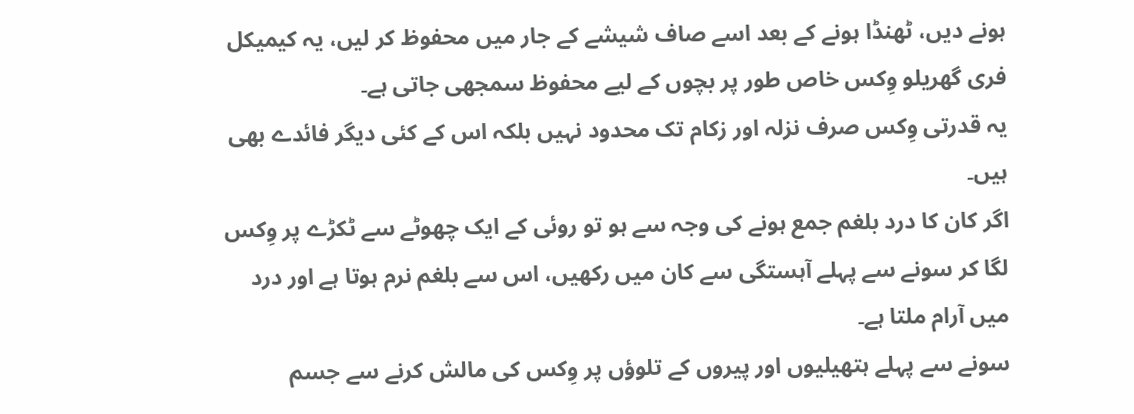ہونے دیں، ٹھنڈا ہونے کے بعد اسے صاف شیشے کے جار میں محفوظ کر لیں، یہ کیمیکل فری گھریلو وِکس خاص طور پر بچوں کے لیے محفوظ سمجھی جاتی ہے۔
یہ قدرتی وِکس صرف نزلہ اور زکام تک محدود نہیں بلکہ اس کے کئی دیگر فائدے بھی ہیں۔
اگر کان کا درد بلغم جمع ہونے کی وجہ سے ہو تو روئی کے ایک چھوٹے سے ٹکڑے پر وِکس لگا کر سونے سے پہلے آہستگی سے کان میں رکھیں، اس سے بلغم نرم ہوتا ہے اور درد میں آرام ملتا ہے۔
سونے سے پہلے ہتھیلیوں اور پیروں کے تلوؤں پر وِکس کی مالش کرنے سے جسم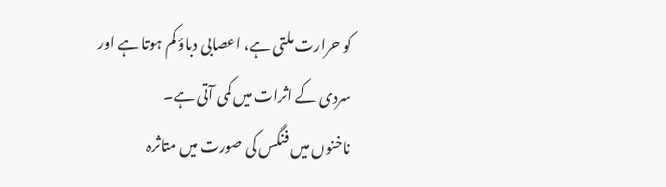کو حرارت ملتی ہے، اعصابی دباؤ کم ہوتا ہے اور سردی کے اثرات میں کمی آتی ہے۔
ناخنوں میں فنگس کی صورت میں متاثرہ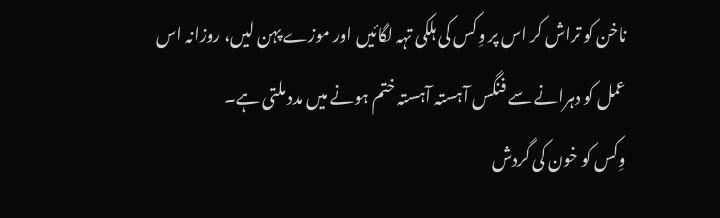ناخن کو تراش کر اس پر وِکس کی ہلکی تہہ لگائیں اور موزے پہن لیں، روزانہ اس عمل کو دہرانے سے فنگس آہستہ آہستہ ختم ہونے میں مدد ملتی ہے۔
وِکس کو خون کی گردش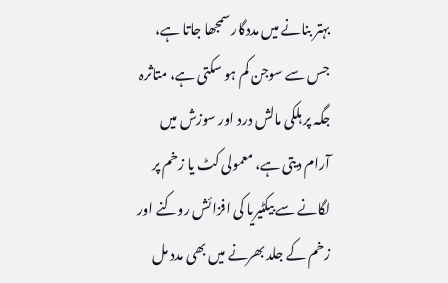بہتر بنانے میں مددگار سمجھا جاتا ہے، جس سے سوجن کم ہو سکتی ہے، متاثرہ جگہ پر ہلکی مالش درد اور سوزش میں آرام دیتی ہے، معمولی کٹ یا زخم پر لگانے سے بیکٹیریا کی افزائش روکنے اور زخم کے جلد بھرنے میں بھی مدد مل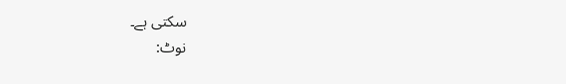سکتی ہے۔
نوٹ: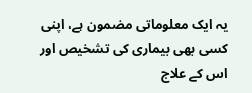یہ ایک معلوماتی مضمون ہے، اپنی کسی بھی بیماری کی تشخیص اور اس کے علاج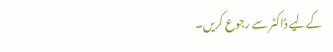کےلیے ڈاکٹر سے رجوع کریں۔